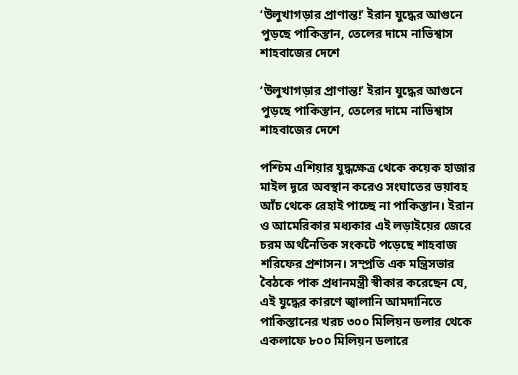‘উলুখাগড়ার প্রাণান্ত!’ ইরান যুদ্ধের আগুনে পুড়ছে পাকিস্তান, তেলের দামে নাভিশ্বাস শাহবাজের দেশে

‘উলুখাগড়ার প্রাণান্ত!’ ইরান যুদ্ধের আগুনে পুড়ছে পাকিস্তান, তেলের দামে নাভিশ্বাস শাহবাজের দেশে

পশ্চিম এশিয়ার যুদ্ধক্ষেত্র থেকে কয়েক হাজার মাইল দূরে অবস্থান করেও সংঘাতের ভয়াবহ আঁচ থেকে রেহাই পাচ্ছে না পাকিস্তান। ইরান ও আমেরিকার মধ্যকার এই লড়াইয়ের জেরে চরম অর্থনৈতিক সংকটে পড়েছে শাহবাজ শরিফের প্রশাসন। সম্প্রতি এক মন্ত্রিসভার বৈঠকে পাক প্রধানমন্ত্রী স্বীকার করেছেন যে, এই যুদ্ধের কারণে জ্বালানি আমদানিতে পাকিস্তানের খরচ ৩০০ মিলিয়ন ডলার থেকে একলাফে ৮০০ মিলিয়ন ডলারে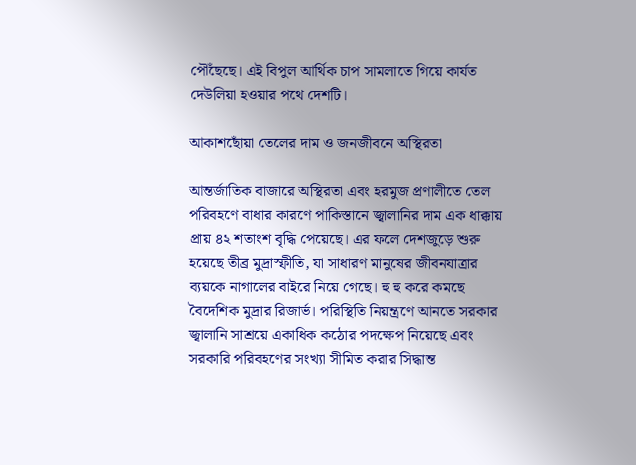পৌঁছেছে। এই বিপুল আর্থিক চাপ সামলাতে গিয়ে কার্যত দেউলিয়া হওয়ার পথে দেশটি।

আকাশছোঁয়া তেলের দাম ও জনজীবনে অস্থিরতা

আন্তর্জাতিক বাজারে অস্থিরতা এবং হরমুজ প্রণালীতে তেল পরিবহণে বাধার কারণে পাকিস্তানে জ্বালানির দাম এক ধাক্কায় প্রায় ৪২ শতাংশ বৃদ্ধি পেয়েছে। এর ফলে দেশজুড়ে শুরু হয়েছে তীব্র মুদ্রাস্ফীতি, যা সাধারণ মানুষের জীবনযাত্রার ব্যয়কে নাগালের বাইরে নিয়ে গেছে। হু হু করে কমছে বৈদেশিক মুদ্রার রিজার্ভ। পরিস্থিতি নিয়ন্ত্রণে আনতে সরকার জ্বালানি সাশ্রয়ে একাধিক কঠোর পদক্ষেপ নিয়েছে এবং সরকারি পরিবহণের সংখ্যা সীমিত করার সিদ্ধান্ত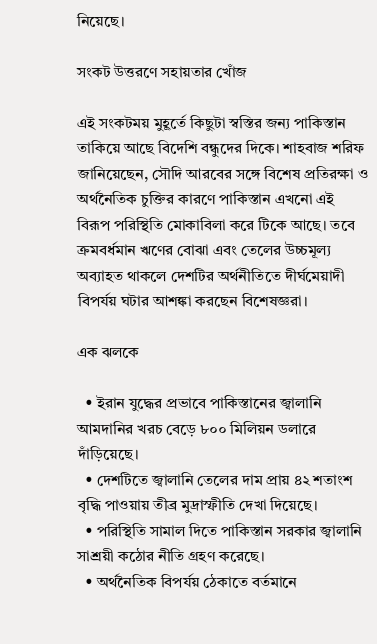নিয়েছে।

সংকট উত্তরণে সহায়তার খোঁজ

এই সংকটময় মুহূর্তে কিছুটা স্বস্তির জন্য পাকিস্তান তাকিয়ে আছে বিদেশি বন্ধুদের দিকে। শাহবাজ শরিফ জানিয়েছেন, সৌদি আরবের সঙ্গে বিশেষ প্রতিরক্ষা ও অর্থনৈতিক চুক্তির কারণে পাকিস্তান এখনো এই বিরূপ পরিস্থিতি মোকাবিলা করে টিকে আছে। তবে ক্রমবর্ধমান ঋণের বোঝা এবং তেলের উচ্চমূল্য অব্যাহত থাকলে দেশটির অর্থনীতিতে দীর্ঘমেয়াদী বিপর্যয় ঘটার আশঙ্কা করছেন বিশেষজ্ঞরা।

এক ঝলকে

  • ইরান যুদ্ধের প্রভাবে পাকিস্তানের জ্বালানি আমদানির খরচ বেড়ে ৮০০ মিলিয়ন ডলারে দাঁড়িয়েছে।
  • দেশটিতে জ্বালানি তেলের দাম প্রায় ৪২ শতাংশ বৃদ্ধি পাওয়ায় তীব্র মুদ্রাস্ফীতি দেখা দিয়েছে।
  • পরিস্থিতি সামাল দিতে পাকিস্তান সরকার জ্বালানি সাশ্রয়ী কঠোর নীতি গ্রহণ করেছে।
  • অর্থনৈতিক বিপর্যয় ঠেকাতে বর্তমানে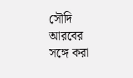সৌদি আরবের সঙ্গে করা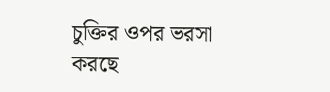চুক্তির ওপর ভরসা করছে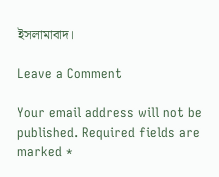ইসলামাবাদ।

Leave a Comment

Your email address will not be published. Required fields are marked *